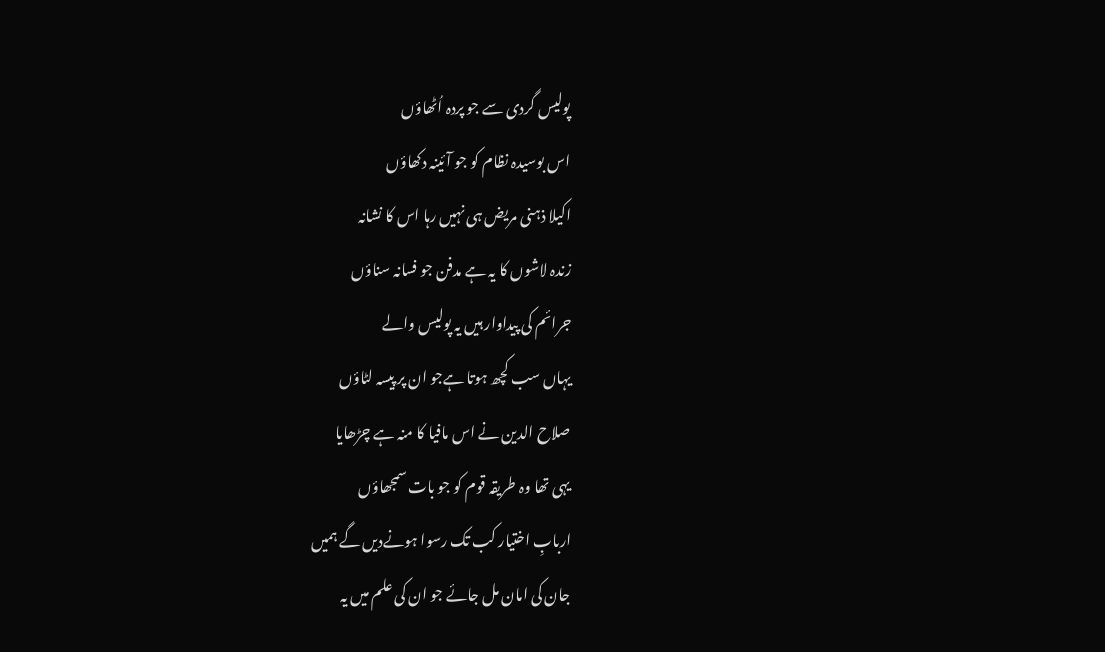پولیس گردی سے جو پردہ اُٹھاؤں
اس بوسیدہ نظام کو جو آئینہ دکھاؤں
اکیلا ذہنی مریض ہی نہیں رہا اس کا نشانہ
زندہ لاشوں کا یہ ہے مدفن جو فسانہ سناؤں
جرائم کی پیداوار ہیں یہ پولیس والے
یہاں سب کچھ ہوتا ہےجو ان پر پیسہ لٹاؤں
صلاح الدین نے اس مافیا کا منہ ہے چڑھایا
یہی تھا وہ طریقہ قوم کو جو بات سمجھاؤں
اربابِ اختیار کب تک رسوا ہونےدیں گے ہمیں
جان کی امان مل جائے جو ان کی علم میں یہ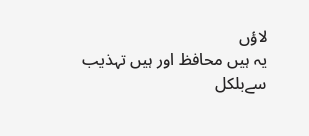لاؤں
یہ ہیں محافظ اور ہیں تہذیب سےبلکل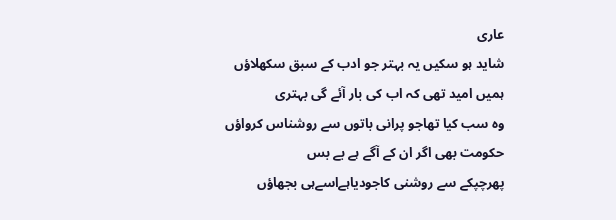عاری
شاید ہو سکیں یہ بہتر جو ادب کے سبق سکھلاؤں
ہمیں امید تھی کہ اب کی بار آئے گی بہتری
وہ سب کیا تھاجو پرانی باتوں سے روشناس کرواؤں
حکومت بھی اگر ان کے آگے ہے بے بس
پھرچپکے سے روشنی کاجودیاہےاسےہی بجھاؤں